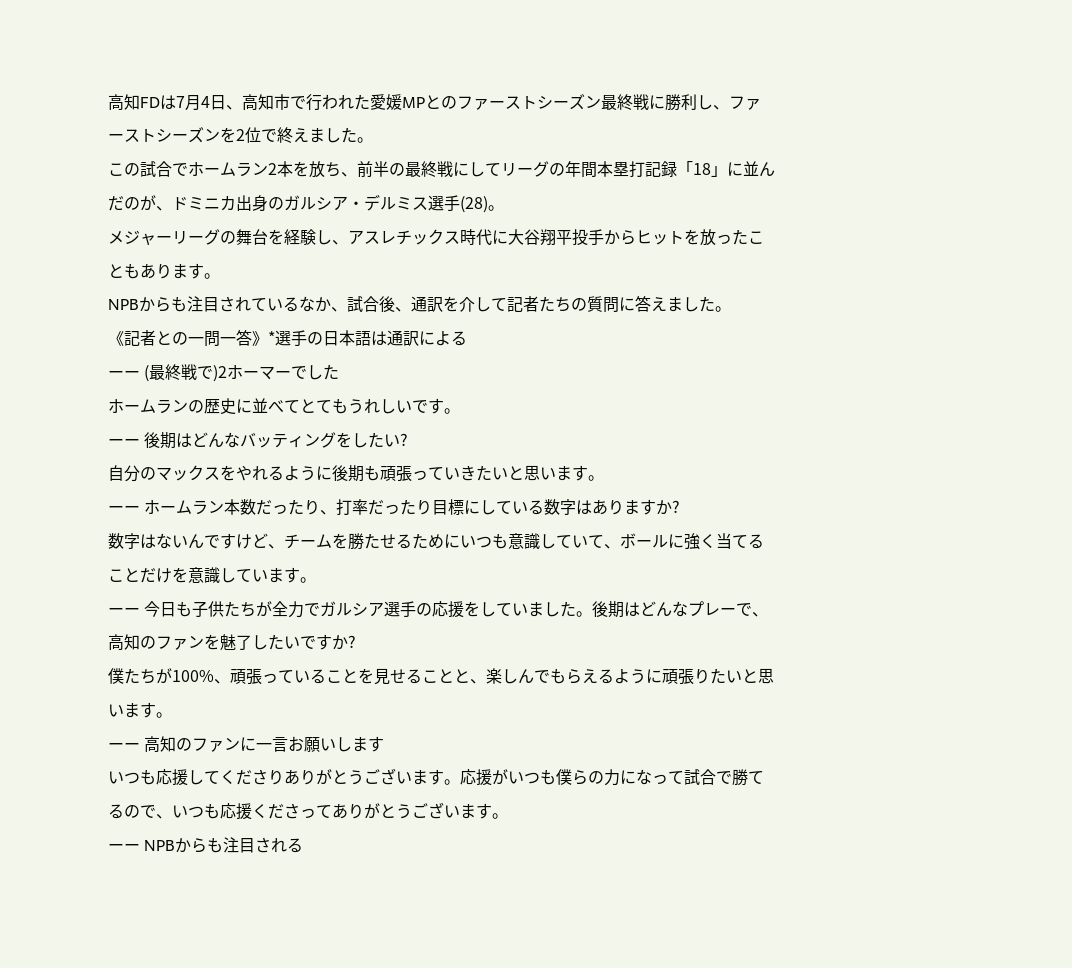高知FDは7月4日、高知市で行われた愛媛MPとのファーストシーズン最終戦に勝利し、ファーストシーズンを2位で終えました。
この試合でホームラン2本を放ち、前半の最終戦にしてリーグの年間本塁打記録「18」に並んだのが、ドミニカ出身のガルシア・デルミス選手(28)。
メジャーリーグの舞台を経験し、アスレチックス時代に大谷翔平投手からヒットを放ったこともあります。
NPBからも注目されているなか、試合後、通訳を介して記者たちの質問に答えました。
《記者との一問一答》*選手の日本語は通訳による
ーー (最終戦で)2ホーマーでした
ホームランの歴史に並べてとてもうれしいです。
ーー 後期はどんなバッティングをしたい?
自分のマックスをやれるように後期も頑張っていきたいと思います。
ーー ホームラン本数だったり、打率だったり目標にしている数字はありますか?
数字はないんですけど、チームを勝たせるためにいつも意識していて、ボールに強く当てることだけを意識しています。
ーー 今日も子供たちが全力でガルシア選手の応援をしていました。後期はどんなプレーで、高知のファンを魅了したいですか?
僕たちが100%、頑張っていることを見せることと、楽しんでもらえるように頑張りたいと思います。
ーー 高知のファンに一言お願いします
いつも応援してくださりありがとうございます。応援がいつも僕らの力になって試合で勝てるので、いつも応援くださってありがとうございます。
ーー NPBからも注目される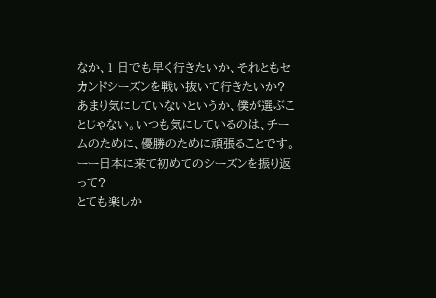なか、1 日でも早く行きたいか、それともセカンドシーズンを戦い抜いて行きたいか?
あまり気にしていないというか、僕が選ぶことじゃない。いつも気にしているのは、チームのために、優勝のために頑張ることです。
ーー日本に来て初めてのシーズンを振り返って?
とても楽しか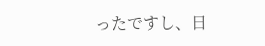ったですし、日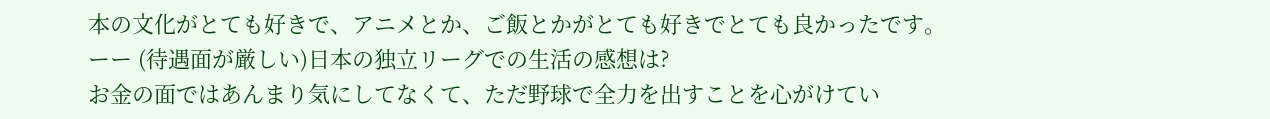本の文化がとても好きで、アニメとか、ご飯とかがとても好きでとても良かったです。
ーー (待遇面が厳しい)日本の独立リーグでの生活の感想は?
お金の面ではあんまり気にしてなくて、ただ野球で全力を出すことを心がけてい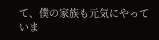て、僕の家族も元気にやっていま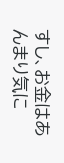すし、お金はあんまり気に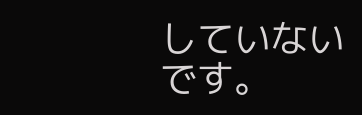していないです。